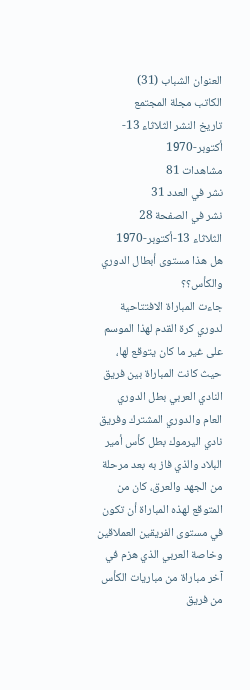العنوان الشباب (31)
الكاتب مجلة المجتمع
تاريخ النشر الثلاثاء 13-أكتوبر-1970
مشاهدات 81
نشر في العدد 31
نشر في الصفحة 28
الثلاثاء 13-أكتوبر-1970
هل هذا مستوى أبطال الدوري والكأس؟؟
جاءت المباراة الافتتاحية لدوري كرة القدم لهذا الموسم على غير ما كان يتوقع لها، حيث كانت المباراة بين فريق النادي العربي بطل الدوري العام والدوري المشترك وفريق نادي اليرموك بطل كأس أمير البلاد والذي فاز به بعد مرحلة من الجهد والعرق، كان من المتوقع لهذه المباراة أن تكون في مستوى الفريقين العملاقين وخاصة العربي الذي هزم في آخر مباراة من مباريات الكأس من فريق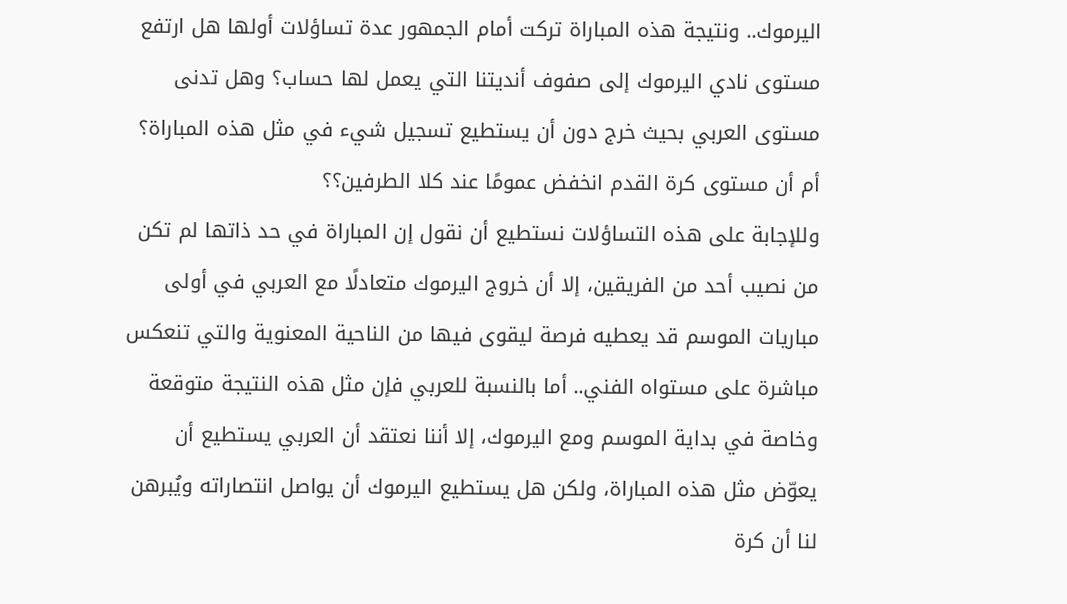اليرموك.. ونتيجة هذه المباراة تركت أمام الجمهور عدة تساؤلات أولها هل ارتفع مستوى نادي اليرموك إلى صفوف أنديتنا التي يعمل لها حساب؟ وهل تدنى مستوى العربي بحيث خرج دون أن يستطيع تسجيل شيء في مثل هذه المباراة؟ أم أن مستوى كرة القدم انخفض عمومًا عند كلا الطرفين؟؟
وللإجابة على هذه التساؤلات نستطيع أن نقول إن المباراة في حد ذاتها لم تكن من نصيب أحد من الفريقين، إلا أن خروج اليرموك متعادلًا مع العربي في أولى مباريات الموسم قد يعطيه فرصة ليقوى فيها من الناحية المعنوية والتي تنعكس مباشرة على مستواه الفني.. أما بالنسبة للعربي فإن مثل هذه النتيجة متوقعة وخاصة في بداية الموسم ومع اليرموك، إلا أننا نعتقد أن العربي يستطيع أن يعوّض مثل هذه المباراة، ولكن هل يستطيع اليرموك أن يواصل انتصاراته ويُبرهن لنا أن كرة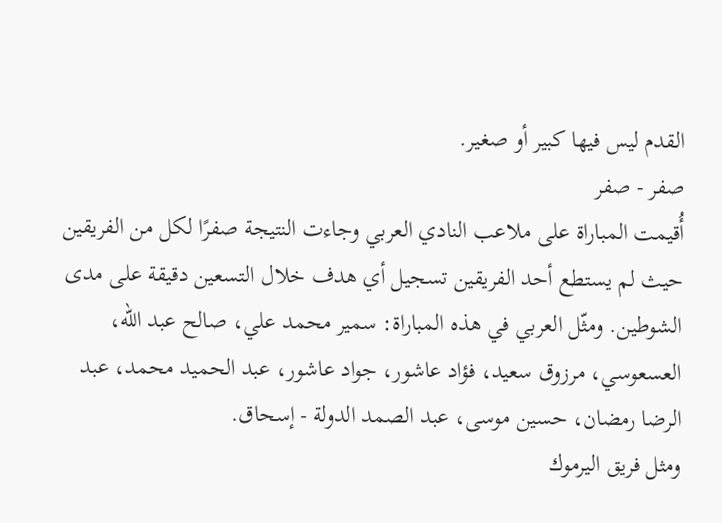القدم ليس فيها كبير أو صغير.
صفر - صفر
أُقيمت المباراة على ملاعب النادي العربي وجاءت النتيجة صفرًا لكل من الفريقين حيث لم يستطع أحد الفريقين تسجيل أي هدف خلال التسعين دقيقة على مدى الشوطين. ومثّل العربي في هذه المباراة: سمير محمد علي، صالح عبد الله، العسعوسي، مرزوق سعيد، فؤاد عاشور، جواد عاشور، عبد الحميد محمد، عبد الرضا رمضان، حسين موسى، عبد الصمد الدولة - إسحاق.
ومثل فريق اليرموك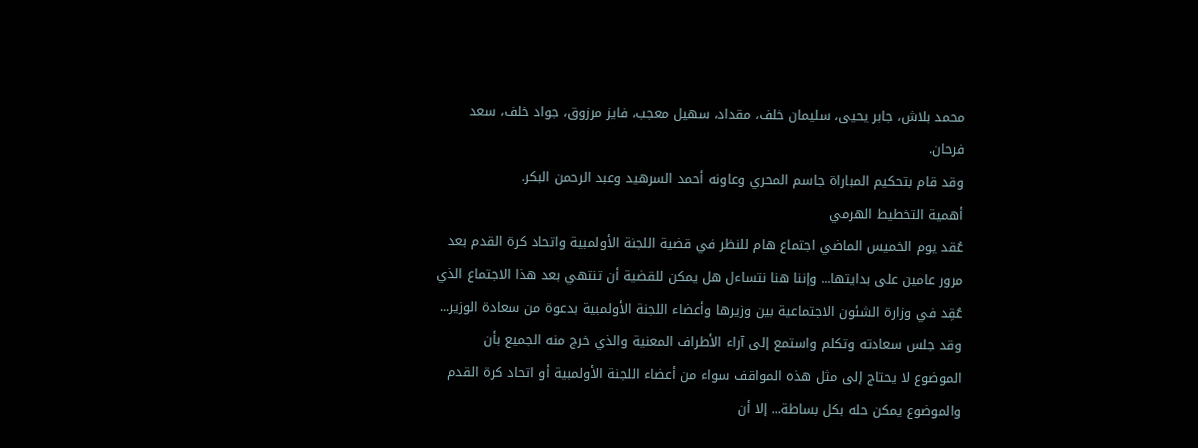محمد بلاش، جابر يحيى، سليمان خلف، مقداد، سهيل معجب، فايز مرزوق، جواد خلف، سعد فرحان.
وقد قام بتحكيم المباراة جاسم المحري وعاونه أحمد السرهيد وعبد الرحمن البكر.
أهمية التخطيط الهرمي
عُقد يوم الخميس الماضي اجتماع هام للنظر في قضية اللجنة الأولمبية واتحاد كرة القدم بعد مرور عامين على بدايتها... وإننا هنا نتساءل هل يمكن للقضية أن تنتهي بعد هذا الاجتماع الذي عُقِد في وزارة الشئون الاجتماعية بين وزيرها وأعضاء اللجنة الأولمبية بدعوة من سعادة الوزير... وقد جلس سعادته وتكلم واستمع إلى آراء الأطراف المعنية والذي خرج منه الجميع بأن الموضوع لا يحتاج إلى مثل هذه المواقف سواء من أعضاء اللجنة الأولمبية أو اتحاد كرة القدم والموضوع يمكن حله بكل بساطة... إلا أن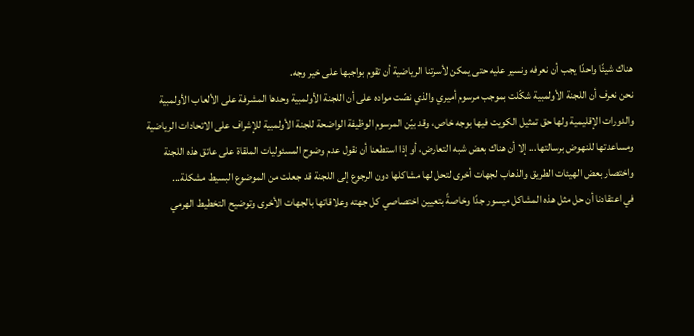هناك شيئًا واحدًا يجب أن نعرفه ونسير عليه حتى يمكن لأسرتنا الرياضية أن تقوم بواجبها على خير وجه.
نحن نعرف أن اللجنة الأولمبية شكّلت بموجب مرسوم أميري والذي نصّت مواده على أن اللجنة الأولمبية وحدها المشرفة على الألعاب الأولمبية والدورات الإقليمية ولها حق تمثيل الكويت فيها بوجه خاص، وقد بيّن المرسوم الوظيفة الواضحة للجنة الأولمبية للإشراف على الاتحادات الرياضية ومساعدتها للنهوض برسالتها... إلا أن هناك بعض شبه التعارض، أو إذا استطعنا أن نقول عدم وضوح المسئوليات الملقاة على عاتق هذه اللجنة واختصار بعض الهيئات الطريق والذهاب لجهات أخرى لتحل لها مشاكلها دون الرجوع إلى اللجنة قد جعلت من الموضوع البسيط مشكلة...
في اعتقادنا أن حل مثل هذه المشاكل ميسور جدًا وخاصةً بتعيين اختصاصي كل جهته وعلاقاتها بالجهات الأخرى وتوضيح التخطيط الهرمي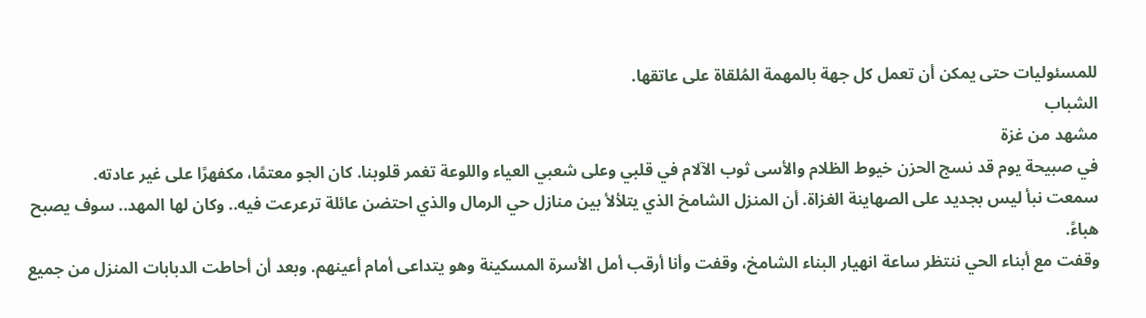للمسئوليات حتى يمكن أن تعمل كل جهة بالمهمة المُلقاة على عاتقها.
الشباب
مشهد من غزة
في صبيحة يوم قد نسج الحزن خيوط الظلام والأسى ثوب الآلام في قلبي وعلى شعبي العياء واللوعة تغمر قلوبنا. كان الجو معتمًا، مكفهرًا على غير عادته.
سمعت نبأ ليس بجديد على الصهاينة الغزاة. أن المنزل الشامخ الذي يتلألأ بين منازل حي الرمال والذي احتضن عائلة ترعرعت فيه.. وكان لها المهد.. سوف يصبح هباءً.
وقفت مع أبناء الحي ننتظر ساعة انهيار البناء الشامخ، وقفت وأنا أرقب أمل الأسرة المسكينة وهو يتداعى أمام أعينهم. وبعد أن أحاطت الدبابات المنزل من جميع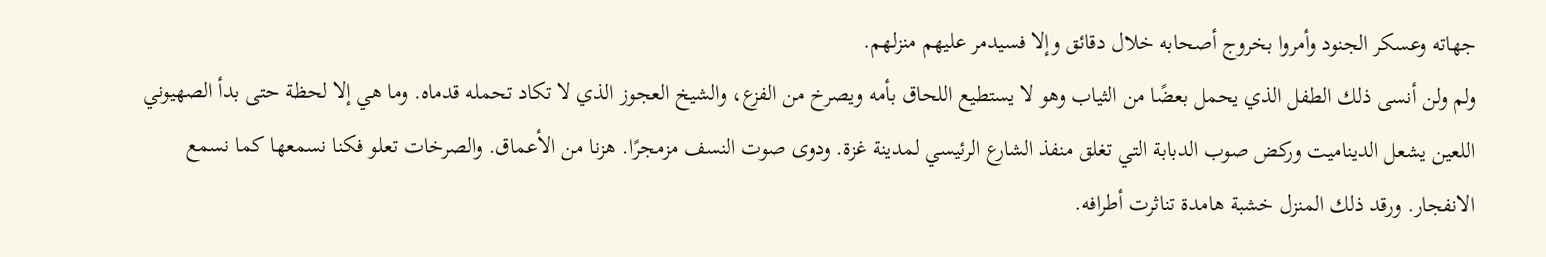جهاته وعسكر الجنود وأمروا بخروج أصحابه خلال دقائق وإلا فسيدمر عليهم منزلهم.
ولم ولن أنسى ذلك الطفل الذي يحمل بعضًا من الثياب وهو لا يستطيع اللحاق بأمه ويصرخ من الفزع، والشيخ العجوز الذي لا تكاد تحمله قدماه. وما هي إلا لحظة حتى بدأ الصهيوني اللعين يشعل الديناميت وركض صوب الدبابة التي تغلق منفذ الشارع الرئيسي لمدينة غزة. ودوى صوت النسف مزمجرًا. هزنا من الأعماق. والصرخات تعلو فكنا نسمعها كما نسمع الانفجار. ورقد ذلك المنزل خشبة هامدة تناثرت أطرافه.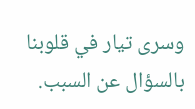وسرى تيار في قلوبنا بالسؤال عن السبب.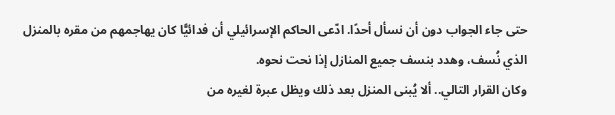حتى جاء الجواب دون أن نسأل أحدًا. ادّعى الحاكم الإسرائيلي أن فدائيًّا كان يهاجمهم من مقره بالمنزل الذي نُسف، وهدد بنسف جميع المنازل إذا نحت نحوه.
وكان القرار التالي.. ألا يُبنى المنزل بعد ذلك ويظل عبرة لغيره من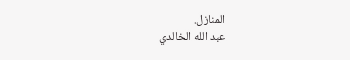المنازل.
عبد الله الخالدي